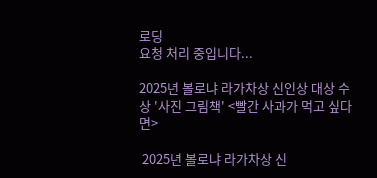로딩
요청 처리 중입니다...

2025년 볼로냐 라가차상 신인상 대상 수상 '사진 그림책' <빨간 사과가 먹고 싶다면>

 2025년 볼로냐 라가차상 신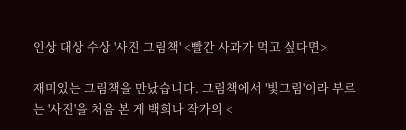인상 대상 수상 '사진 그림책' <빨간 사과가 먹고 싶다면>

재미있는 그림책을 만났습니다. 그림책에서 '빛그림'이라 부르는 '사진'을 처음 본 게 백희나 작가의 <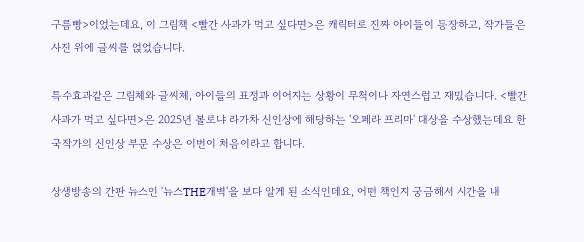구름빵>이었는데요, 이 그림책 <빨간 사과가 먹고 싶다면>은 캐릭터로 진짜 아이들이 등장하고, 작가들은 사진 위에 글씨를 얹었습니다.

특수효과같은 그림체와 글씨체, 아이들의 표정과 이어지는 상황이 무척이나 자연스럽고 재밌습니다. <빨간 사과가 먹고 싶다면>은 2025년 볼로냐 라가차 신인상에 해당하는 '오페라 프리마' 대상을 수상했는데요 한국작가의 신인상 부문 수상은 이번이 처음이라고 합니다.

상생방송의 간판 뉴스인 '뉴스THE개벽'을 보다 알게 된 소식인데요, 어떤 책인지 궁금해서 시간을 내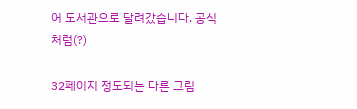어 도서관으로 달려갔습니다. 공식처럼(?)

32페이지 정도되는 다른 그림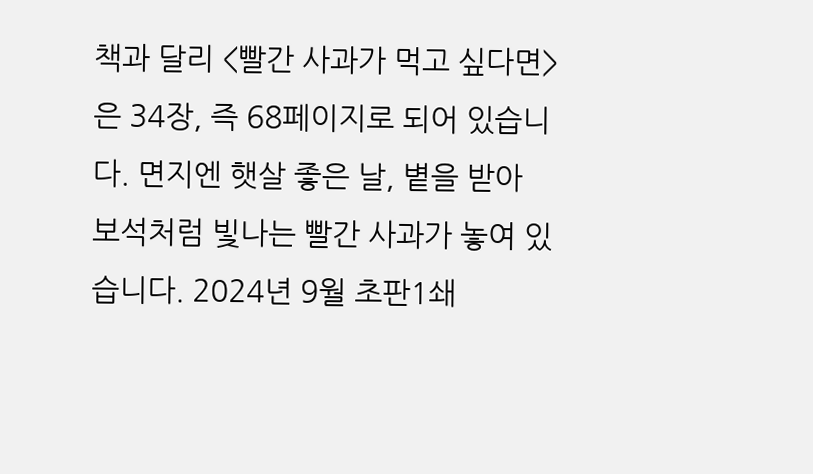책과 달리 <빨간 사과가 먹고 싶다면>은 34장, 즉 68페이지로 되어 있습니다. 면지엔 햇살 좋은 날, 볕을 받아 보석처럼 빛나는 빨간 사과가 놓여 있습니다. 2024년 9월 초판1쇄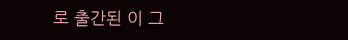로 출간된 이 그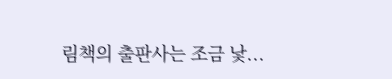림책의 출판사는 조금 낯...